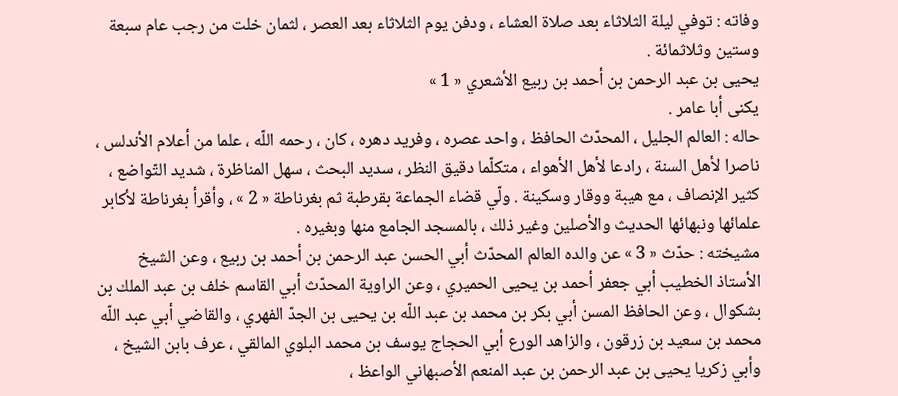وفاته : توفي ليلة الثلاثاء بعد صلاة العشاء ، ودفن يوم الثلاثاء بعد العصر ، لثمان خلت من رجب عام سبعة وستين وثلاثمائة .
يحيى بن عبد الرحمن بن أحمد بن ربيع الأشعري « 1 »
يكنى أبا عامر .
حاله : العالم الجليل ، المحدّث الحافظ ، واحد عصره ، وفريد دهره ، كان ، رحمه اللّه ، علما من أعلام الأندلس ، ناصرا لأهل السنة ، رادعا لأهل الأهواء ، متكلّما دقيق النظر ، سديد البحث ، سهل المناظرة ، شديد التّواضع ، كثير الإنصاف ، مع هيبة ووقار وسكينة . ولّي قضاء الجماعة بقرطبة ثم بغرناطة « 2 » ، وأقرأ بغرناطة لأكابر علمائها ونبهائها الحديث والأصلين وغير ذلك ، بالمسجد الجامع منها وبغيره .
مشيخته : حدّث « 3 » عن والده العالم المحدّث أبي الحسن عبد الرحمن بن أحمد بن ربيع ، وعن الشيخ الأستاذ الخطيب أبي جعفر أحمد بن يحيى الحميري ، وعن الراوية المحدّث أبي القاسم خلف بن عبد الملك بن بشكوال ، وعن الحافظ المسن أبي بكر بن محمد بن عبد اللّه بن يحيى بن الجدّ الفهري ، والقاضي أبي عبد اللّه محمد بن سعيد بن زرقون ، والزاهد الورع أبي الحجاج يوسف بن محمد البلوي المالقي ، عرف بابن الشيخ ، وأبي زكريا يحيى بن عبد الرحمن بن عبد المنعم الأصبهاني الواعظ ،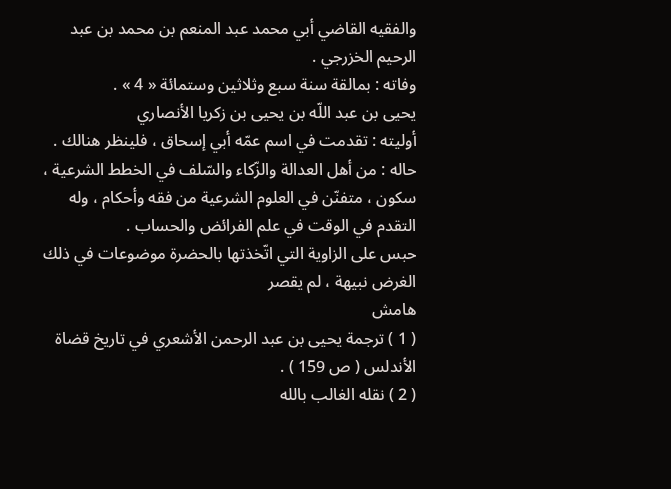والفقيه القاضي أبي محمد عبد المنعم بن محمد بن عبد الرحيم الخزرجي .
وفاته : بمالقة سنة سبع وثلاثين وستمائة « 4 » .
يحيى بن عبد اللّه بن يحيى بن زكريا الأنصاري
أوليته : تقدمت في اسم عمّه أبي إسحاق ، فلينظر هنالك .
حاله : من أهل العدالة والزّكاء والسّلف في الخطط الشرعية ، سكون ، متفنّن في العلوم الشرعية من فقه وأحكام ، وله التقدم في الوقت في علم الفرائض والحساب .
حبس على الزاوية التي اتّخذتها بالحضرة موضوعات في ذلك الغرض نبيهة ، لم يقصر
هامش
( 1 ) ترجمة يحيى بن عبد الرحمن الأشعري في تاريخ قضاة الأندلس ( ص 159 ) .
( 2 ) نقله الغالب بالله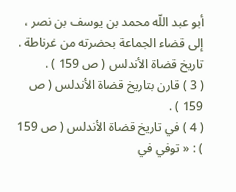أبو عبد اللّه محمد بن يوسف بن نصر ، إلى قضاء الجماعة بحضرته من غرناطة . تاريخ قضاة الأندلس ( ص 159 ) .
( 3 ) قارن بتاريخ قضاة الأندلس ( ص 159 ) .
( 4 ) في تاريخ قضاة الأندلس ( ص 159 ) : « توفي في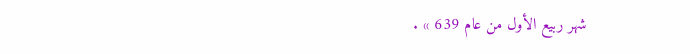شهر ربيع الأول من عام 639 » .